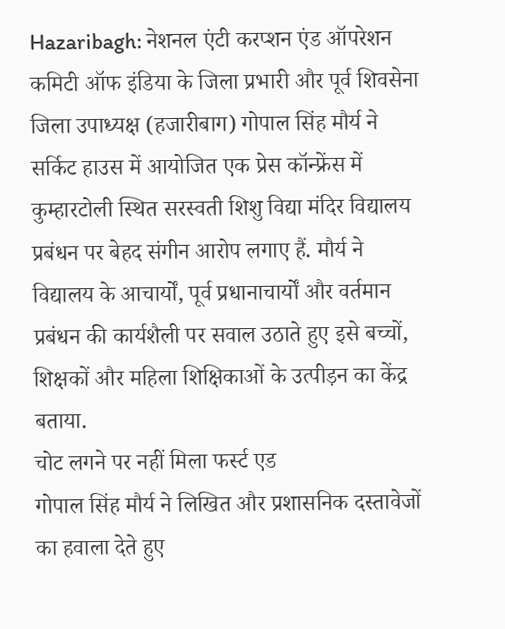Hazaribagh: नेशनल एंटी करप्शन एंड ऑपरेशन कमिटी ऑफ इंडिया के जिला प्रभारी और पूर्व शिवसेना जिला उपाध्यक्ष (हजारीबाग) गोपाल सिंह मौर्य ने सर्किट हाउस में आयोजित एक प्रेस कॉन्फ्रेंस में कुम्हारटोली स्थित सरस्वती शिशु विद्या मंदिर विद्यालय प्रबंधन पर बेहद संगीन आरोप लगाए हैं. मौर्य ने विद्यालय के आचार्यों, पूर्व प्रधानाचार्यों और वर्तमान प्रबंधन की कार्यशैली पर सवाल उठाते हुए इसे बच्चों, शिक्षकों और महिला शिक्षिकाओं के उत्पीड़न का केंद्र बताया.
चोट लगने पर नहीं मिला फर्स्ट एड
गोपाल सिंह मौर्य ने लिखित और प्रशासनिक दस्तावेजों का हवाला देते हुए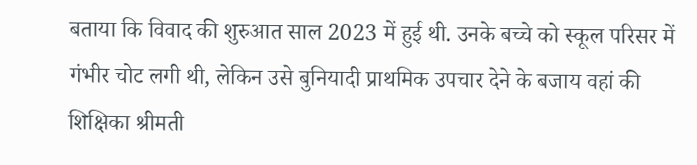बताया कि विवाद की शुरुआत साल 2023 में हुई थी. उनके बच्चे को स्कूल परिसर में गंभीर चोट लगी थी, लेकिन उसे बुनियादी प्राथमिक उपचार देने के बजाय वहां की शिक्षिका श्रीमती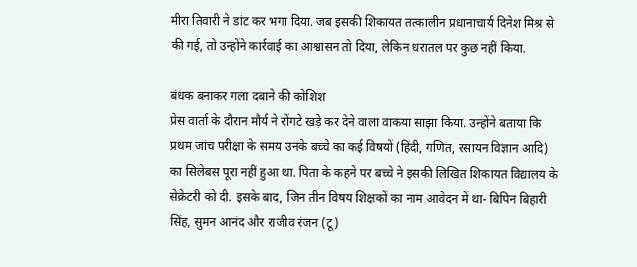मीरा तिवारी ने डांट कर भगा दिया. जब इसकी शिकायत तत्कालीन प्रधानाचार्य दिनेश मिश्र से की गई, तो उन्होंने कार्रवाई का आश्वासन तो दिया, लेकिन धरातल पर कुछ नहीं किया.

बंधक बनाकर गला दबाने की कोशिश
प्रेस वार्ता के दौरान मौर्य ने रोंगटे खड़े कर देने वाला वाकया साझा किया. उन्होंने बताया कि प्रथम जांच परीक्षा के समय उनके बच्चे का कई विषयों (हिंदी, गणित, रसायन विज्ञान आदि) का सिलेबस पूरा नहीं हुआ था. पिता के कहने पर बच्चे ने इसकी लिखित शिकायत विद्यालय के सेक्रेटरी को दी. इसके बाद, जिन तीन विषय शिक्षकों का नाम आवेदन में था- बिपिन बिहारी सिंह, सुमन आनंद और राजीव रंजन (टू)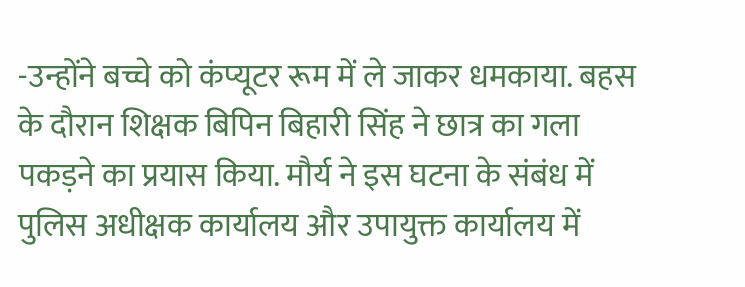-उन्होंने बच्चे को कंप्यूटर रूम में ले जाकर धमकाया. बहस के दौरान शिक्षक बिपिन बिहारी सिंह ने छात्र का गला पकड़ने का प्रयास किया. मौर्य ने इस घटना के संबंध में पुलिस अधीक्षक कार्यालय और उपायुक्त कार्यालय में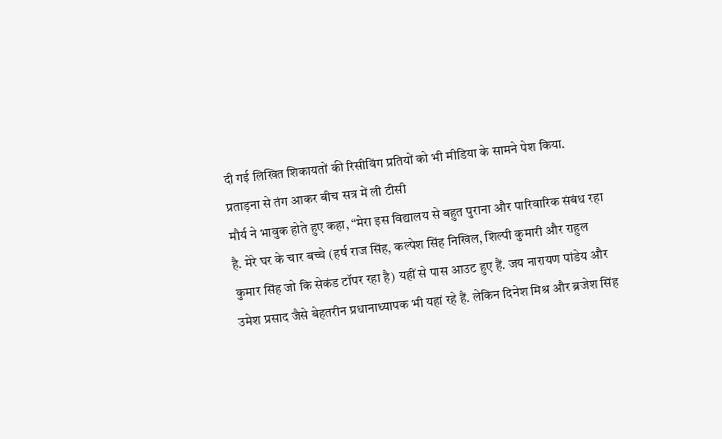दी गई लिखित शिकायतों की रिसीविंग प्रतियों को भी मीडिया के सामने पेश किया.
प्रताड़ना से तंग आकर बीच सत्र में ली टीसी
मौर्य ने भावुक होते हुए कहा, “मेरा इस विद्यालय से बहुत पुराना और पारिवारिक संबंध रहा है. मेरे घर के चार बच्चे (हर्ष राज सिंह, कल्पेश सिंह निखिल, शिल्पी कुमारी और राहुल कुमार सिंह जो कि सेकंड टॉपर रहा है) यहीं से पास आउट हुए हैं. जय नारायण पांडेय और उमेश प्रसाद जैसे बेहतरीन प्रधानाध्यापक भी यहां रहे हैं. लेकिन दिनेश मिश्र और ब्रजेश सिंह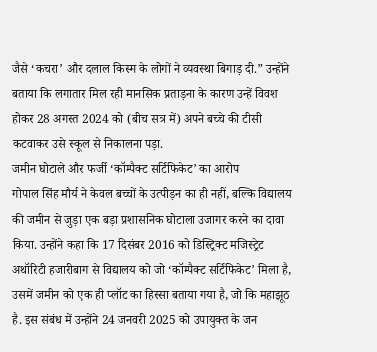जैसे ‘कचरा’ और दलाल किस्म के लोगों ने व्यवस्था बिगाड़ दी.” उन्होंने बताया कि लगातार मिल रही मानसिक प्रताड़ना के कारण उन्हें विवश होकर 28 अगस्त 2024 को (बीच सत्र में) अपने बच्चे की टीसी कटवाकर उसे स्कूल से निकालना पड़ा.
जमीन घोटाले और फर्जी ‘कॉम्पैक्ट सर्टिफिकेट’ का आरोप
गोपाल सिंह मौर्य ने केवल बच्चों के उत्पीड़न का ही नहीं, बल्कि विद्यालय की जमीन से जुड़ा एक बड़ा प्रशासनिक घोटाला उजागर करने का दावा किया. उन्होंने कहा कि 17 दिसंबर 2016 को डिस्ट्रिक्ट मजिस्ट्रेट अथॉरिटी हजारीबाग से विद्यालय को जो ‘कॉम्पैक्ट सर्टिफिकेट’ मिला है, उसमें जमीन को एक ही प्लॉट का हिस्सा बताया गया है, जो कि महाझूठ है. इस संबंध में उन्होंने 24 जनवरी 2025 को उपायुक्त के जन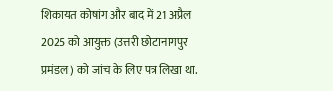शिकायत कोषांग और बाद में 21 अप्रैल 2025 को आयुक्त (उत्तरी छोटानागपुर प्रमंडल) को जांच के लिए पत्र लिखा था.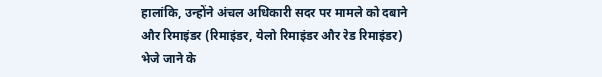हालांकि, उन्होंने अंचल अधिकारी सदर पर मामले को दबाने और रिमाइंडर (रिमाइंडर, येलो रिमाइंडर और रेड रिमाइंडर) भेजे जाने के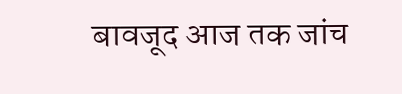बावजूद आज तक जांच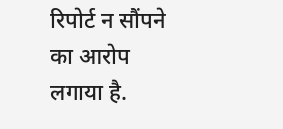रिपोर्ट न सौंपने का आरोप लगाया है.